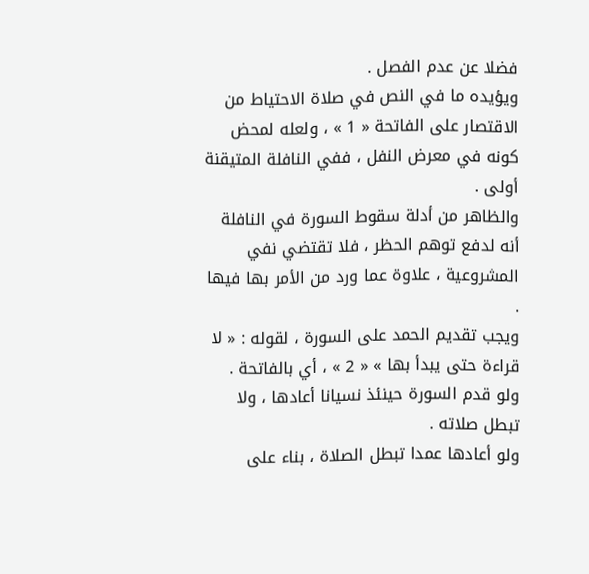فضلا عن عدم الفصل .
ويؤيده ما في النص في صلاة الاحتياط من الاقتصار على الفاتحة « 1 » ، ولعله لمحض كونه في معرض النفل ، ففي النافلة المتيقنة أولى .
والظاهر من أدلة سقوط السورة في النافلة أنه لدفع توهم الحظر ، فلا تقتضي نفي المشروعية ، علاوة عما ورد من الأمر بها فيها .
ويجب تقديم الحمد على السورة ، لقوله : « لا قراءة حتى يبدأ بها » « 2 » ، أي بالفاتحة .
ولو قدم السورة حينئذ نسيانا أعادها ، ولا تبطل صلاته .
ولو أعادها عمدا تبطل الصلاة ، بناء على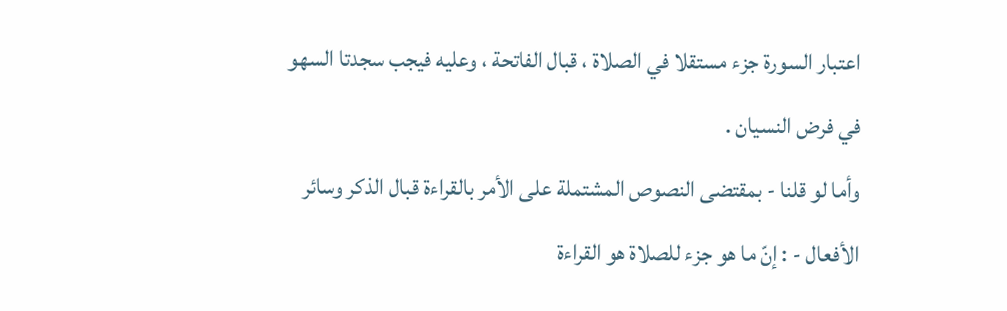اعتبار السورة جزء مستقلا في الصلاة ، قبال الفاتحة ، وعليه فيجب سجدتا السهو في فرض النسيان .
وأما لو قلنا - بمقتضى النصوص المشتملة على الأمر بالقراءة قبال الذكر وسائر الأفعال - : إنّ ما هو جزء للصلاة هو القراءة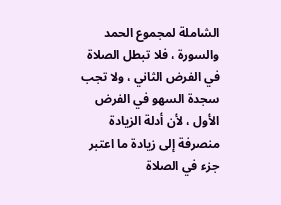الشاملة لمجموع الحمد والسورة ، فلا تبطل الصلاة في الفرض الثاني ، ولا تجب سجدة السهو في الفرض الأول ، لأن أدلة الزيادة منصرفة إلى زيادة ما اعتبر جزء في الصلاة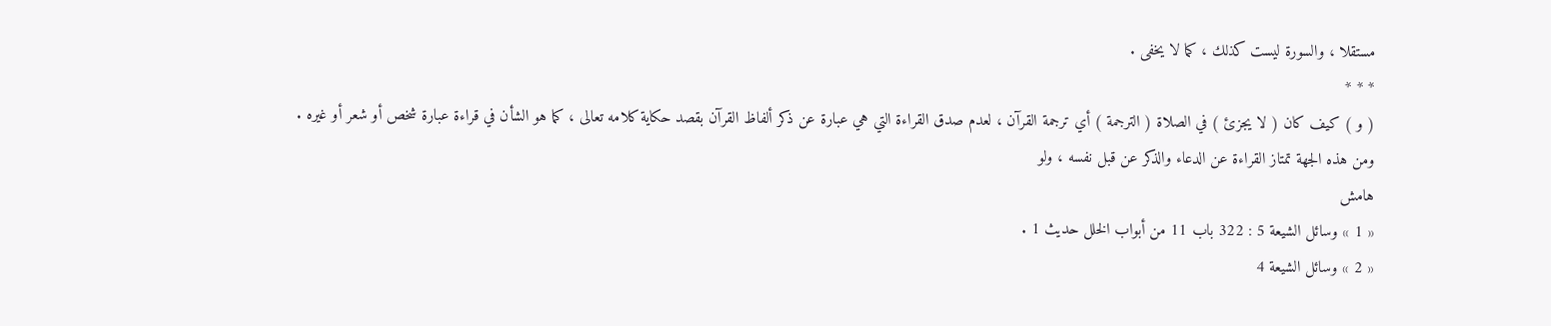مستقلا ، والسورة ليست كذلك ، كما لا يخفى .
* * *
( و ) كيف كان ( لا يجزئ ) في الصلاة ( الترجمة ) أي ترجمة القرآن ، لعدم صدق القراءة التي هي عبارة عن ذكر ألفاظ القرآن بقصد حكاية كلامه تعالى ، كما هو الشأن في قراءة عبارة شخص أو شعر أو غيره .
ومن هذه الجهة تمتاز القراءة عن الدعاء والذكر عن قبل نفسه ، ولو
هامش
« 1 » وسائل الشيعة 5 : 322 باب 11 من أبواب الخلل حديث 1 .
« 2 » وسائل الشيعة 4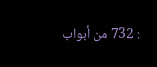: 732 من أبواب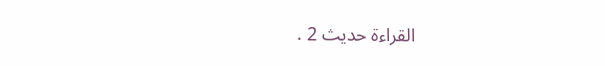القراءة حديث 2 .